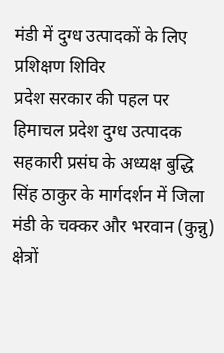मंडी में दुग्ध उत्पादकों के लिए प्रशिक्षण शिविर
प्रदेश सरकार की पहल पर हिमाचल प्रदेश दुग्ध उत्पादक सहकारी प्रसंघ के अध्यक्ष बुद्धि सिंह ठाकुर के मार्गदर्शन में जिला मंडी के चक्कर और भरवान (कुन्नु) क्षेत्रों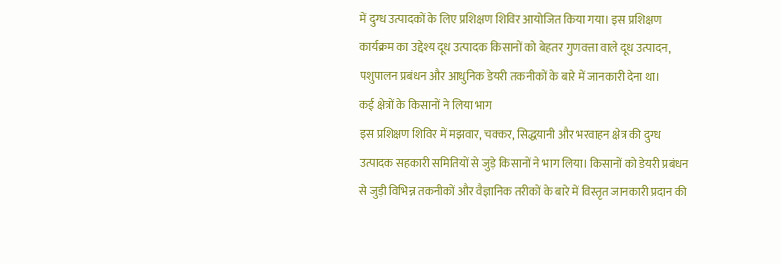में दुग्ध उत्पादकों के लिए प्रशिक्षण शिविर आयोजित किया गया। इस प्रशिक्षण कार्यक्रम का उद्देश्य दूध उत्पादक किसानों को बेहतर गुणवत्ता वाले दूध उत्पादन, पशुपालन प्रबंधन और आधुनिक डेयरी तकनीकों के बारे में जानकारी देना था।
कई क्षेत्रों के किसानों ने लिया भाग
इस प्रशिक्षण शिविर में मझवार, चक्कर, सिद्धयानी और भरवाहन क्षेत्र की दुग्ध उत्पादक सहकारी समितियों से जुड़े किसानों ने भाग लिया। किसानों को डेयरी प्रबंधन से जुड़ी विभिन्न तकनीकों और वैज्ञानिक तरीकों के बारे में विस्तृत जानकारी प्रदान की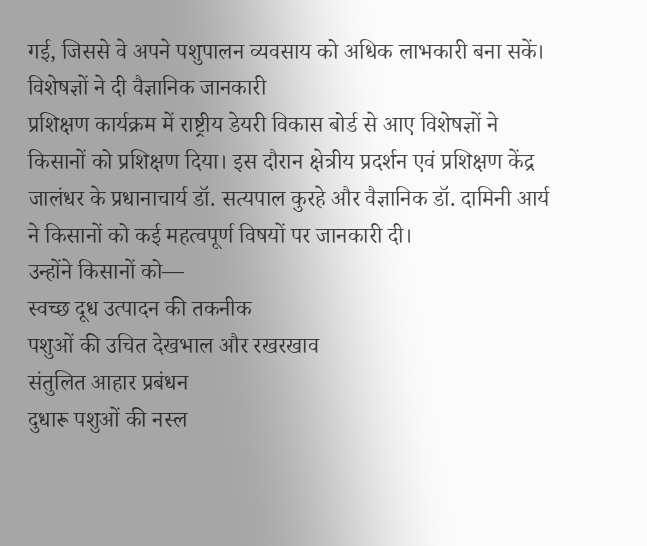गई, जिससे वे अपने पशुपालन व्यवसाय को अधिक लाभकारी बना सकें।
विशेषज्ञों ने दी वैज्ञानिक जानकारी
प्रशिक्षण कार्यक्रम में राष्ट्रीय डेयरी विकास बोर्ड से आए विशेषज्ञों ने किसानों को प्रशिक्षण दिया। इस दौरान क्षेत्रीय प्रदर्शन एवं प्रशिक्षण केंद्र जालंधर के प्रधानाचार्य डॉ. सत्यपाल कुरहे और वैज्ञानिक डॉ. दामिनी आर्य ने किसानों को कई महत्वपूर्ण विषयों पर जानकारी दी।
उन्होंने किसानों को—
स्वच्छ दूध उत्पादन की तकनीक
पशुओं की उचित देखभाल और रखरखाव
संतुलित आहार प्रबंधन
दुधारू पशुओं की नस्ल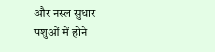और नस्ल सुधार
पशुओं में होने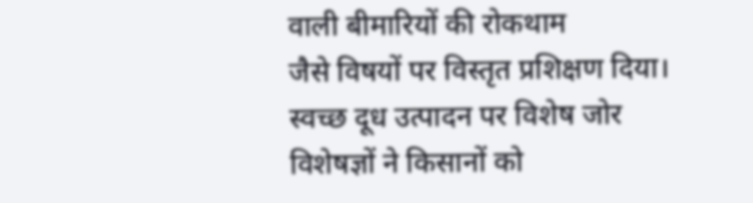वाली बीमारियों की रोकथाम
जैसे विषयों पर विस्तृत प्रशिक्षण दिया।
स्वच्छ दूध उत्पादन पर विशेष जोर
विशेषज्ञों ने किसानों को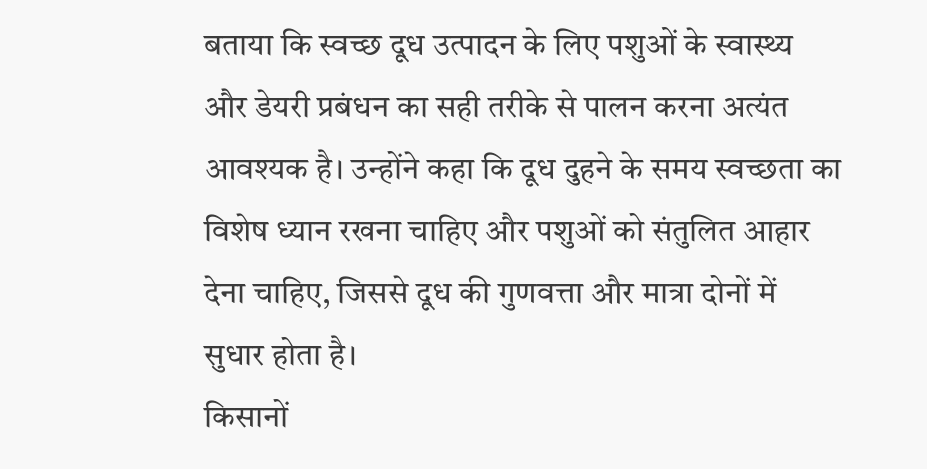बताया कि स्वच्छ दूध उत्पादन के लिए पशुओं के स्वास्थ्य और डेयरी प्रबंधन का सही तरीके से पालन करना अत्यंत आवश्यक है। उन्होंने कहा कि दूध दुहने के समय स्वच्छता का विशेष ध्यान रखना चाहिए और पशुओं को संतुलित आहार देना चाहिए, जिससे दूध की गुणवत्ता और मात्रा दोनों में सुधार होता है।
किसानों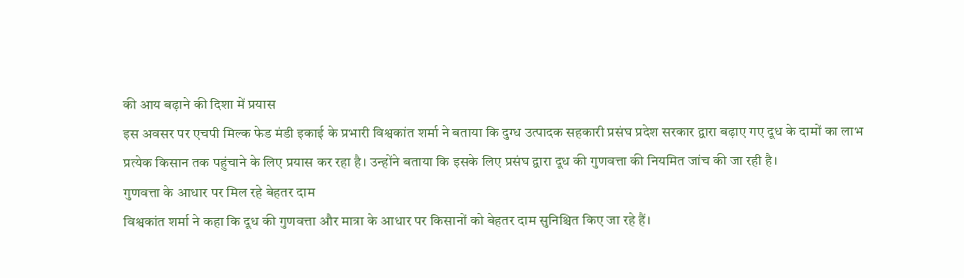की आय बढ़ाने की दिशा में प्रयास
इस अवसर पर एचपी मिल्क फेड मंडी इकाई के प्रभारी विश्वकांत शर्मा ने बताया कि दुग्ध उत्पादक सहकारी प्रसंघ प्रदेश सरकार द्वारा बढ़ाए गए दूध के दामों का लाभ प्रत्येक किसान तक पहुंचाने के लिए प्रयास कर रहा है। उन्होंने बताया कि इसके लिए प्रसंघ द्वारा दूध की गुणवत्ता की नियमित जांच की जा रही है।
गुणवत्ता के आधार पर मिल रहे बेहतर दाम
विश्वकांत शर्मा ने कहा कि दूध की गुणवत्ता और मात्रा के आधार पर किसानों को बेहतर दाम सुनिश्चित किए जा रहे हैं।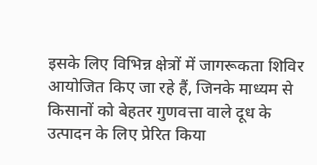इसके लिए विभिन्न क्षेत्रों में जागरूकता शिविर आयोजित किए जा रहे हैं, जिनके माध्यम से किसानों को बेहतर गुणवत्ता वाले दूध के उत्पादन के लिए प्रेरित किया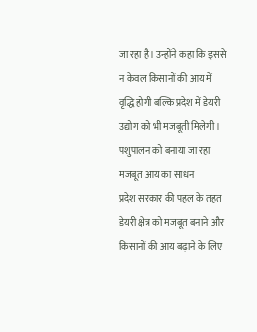जा रहा है। उन्होंने कहा कि इससे न केवल किसानों की आय में वृद्धि होगी बल्कि प्रदेश में डेयरी उद्योग को भी मजबूती मिलेगी।
पशुपालन को बनाया जा रहा मजबूत आय का साधन
प्रदेश सरकार की पहल के तहत डेयरी क्षेत्र को मजबूत बनाने और किसानों की आय बढ़ाने के लिए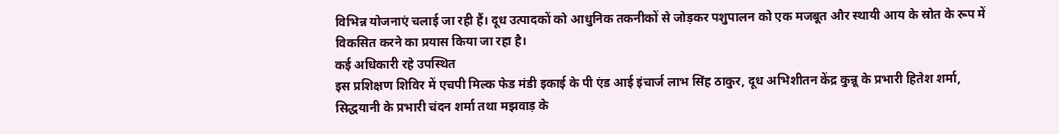विभिन्न योजनाएं चलाई जा रही हैं। दूध उत्पादकों को आधुनिक तकनीकों से जोड़कर पशुपालन को एक मजबूत और स्थायी आय के स्रोत के रूप में विकसित करने का प्रयास किया जा रहा है।
कई अधिकारी रहे उपस्थित
इस प्रशिक्षण शिविर में एचपी मिल्क फेड मंडी इकाई के पी एंड आई इंचार्ज लाभ सिंह ठाकुर, दूध अभिशीतन केंद्र कुन्नू के प्रभारी हितेश शर्मा, सिद्धयानी के प्रभारी चंदन शर्मा तथा मझवाड़ के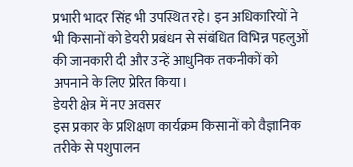प्रभारी भादर सिंह भी उपस्थित रहे। इन अधिकारियों ने भी किसानों को डेयरी प्रबंधन से संबंधित विभिन्न पहलुओं की जानकारी दी और उन्हें आधुनिक तकनीकों को अपनाने के लिए प्रेरित किया।
डेयरी क्षेत्र में नए अवसर
इस प्रकार के प्रशिक्षण कार्यक्रम किसानों को वैज्ञानिक तरीके से पशुपालन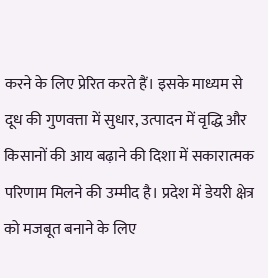करने के लिए प्रेरित करते हैं। इसके माध्यम से दूध की गुणवत्ता में सुधार, उत्पादन में वृद्धि और किसानों की आय बढ़ाने की दिशा में सकारात्मक परिणाम मिलने की उम्मीद है। प्रदेश में डेयरी क्षेत्र को मजबूत बनाने के लिए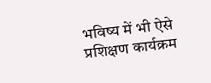भविष्य में भी ऐसे प्रशिक्षण कार्यक्रम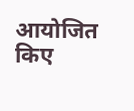आयोजित किए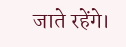जाते रहेंगे।